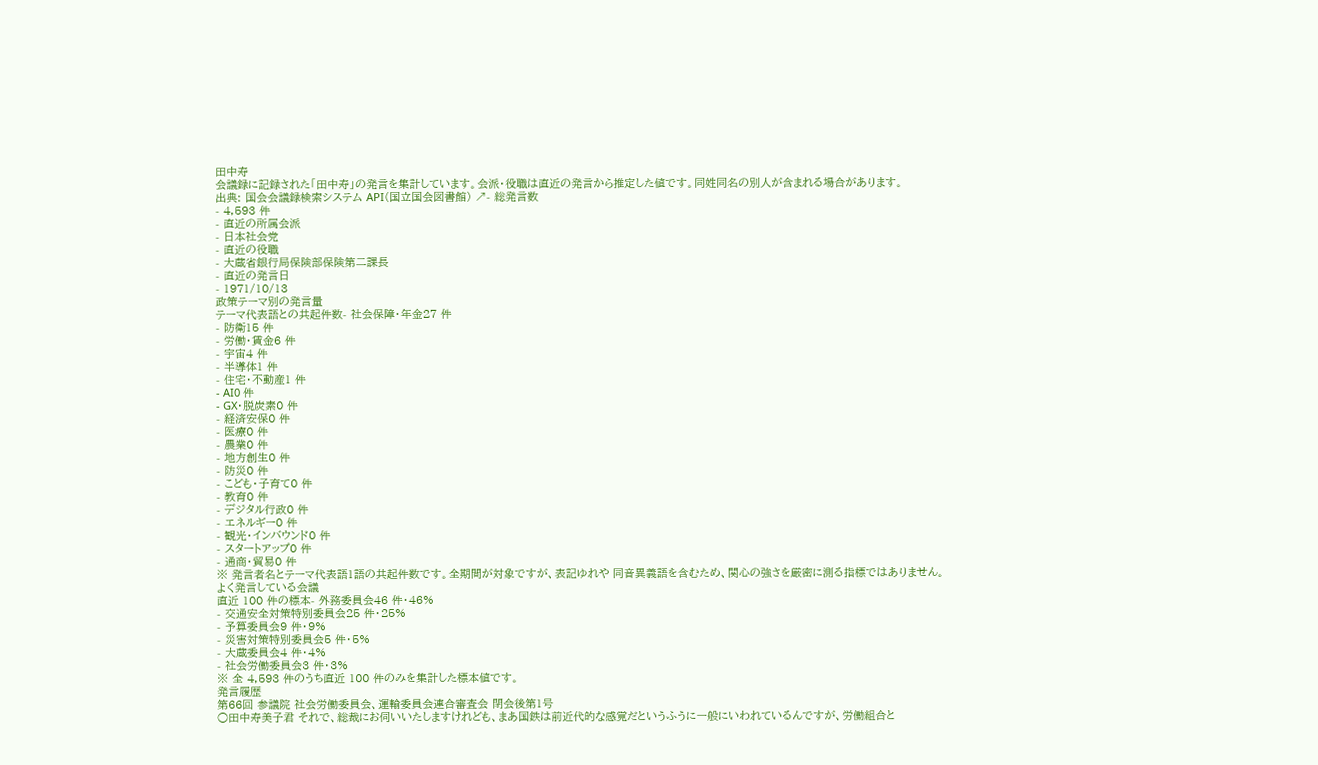田中寿
会議録に記録された「田中寿」の発言を集計しています。会派・役職は直近の発言から推定した値です。同姓同名の別人が含まれる場合があります。
出典: 国会会議録検索システム API(国立国会図書館) ↗- 総発言数
- 4,593 件
- 直近の所属会派
- 日本社会党
- 直近の役職
- 大蔵省銀行局保険部保険第二課長
- 直近の発言日
- 1971/10/13
政策テーマ別の発言量
テーマ代表語との共起件数- 社会保障・年金27 件
- 防衛15 件
- 労働・賃金6 件
- 宇宙4 件
- 半導体1 件
- 住宅・不動産1 件
- AI0 件
- GX・脱炭素0 件
- 経済安保0 件
- 医療0 件
- 農業0 件
- 地方創生0 件
- 防災0 件
- こども・子育て0 件
- 教育0 件
- デジタル行政0 件
- エネルギー0 件
- 観光・インバウンド0 件
- スタートアップ0 件
- 通商・貿易0 件
※ 発言者名とテーマ代表語1語の共起件数です。全期間が対象ですが、表記ゆれや 同音異義語を含むため、関心の強さを厳密に測る指標ではありません。
よく発言している会議
直近 100 件の標本- 外務委員会46 件・46%
- 交通安全対策特別委員会25 件・25%
- 予算委員会9 件・9%
- 災害対策特別委員会5 件・5%
- 大蔵委員会4 件・4%
- 社会労働委員会3 件・3%
※ 全 4,593 件のうち直近 100 件のみを集計した標本値です。
発言履歴
第66回 参議院 社会労働委員会、運輸委員会連合審査会 閉会後第1号
○田中寿美子君 それで、総裁にお伺いいたしますけれども、まあ国鉄は前近代的な感覚だというふうに一般にいわれているんですが、労働組合と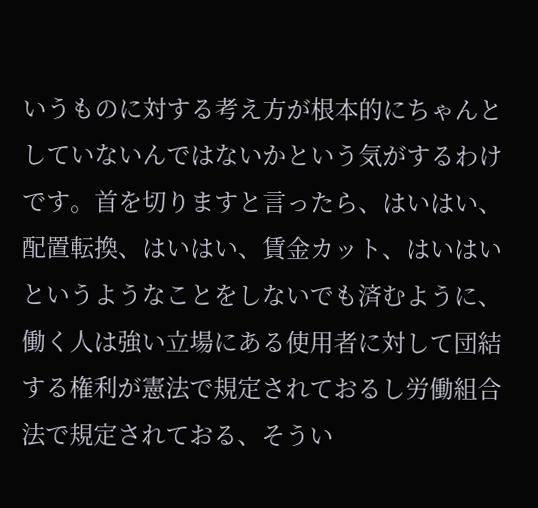いうものに対する考え方が根本的にちゃんとしていないんではないかという気がするわけです。首を切りますと言ったら、はいはい、配置転換、はいはい、賃金カット、はいはいというようなことをしないでも済むように、働く人は強い立場にある使用者に対して団結する権利が憲法で規定されておるし労働組合法で規定されておる、そうい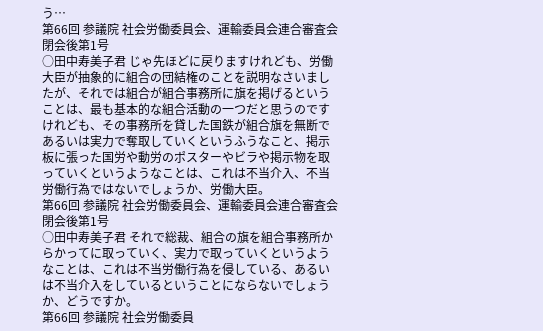う…
第66回 参議院 社会労働委員会、運輸委員会連合審査会 閉会後第1号
○田中寿美子君 じゃ先ほどに戻りますけれども、労働大臣が抽象的に組合の団結権のことを説明なさいましたが、それでは組合が組合事務所に旗を掲げるということは、最も基本的な組合活動の一つだと思うのですけれども、その事務所を貸した国鉄が組合旗を無断であるいは実力で奪取していくというふうなこと、掲示板に張った国労や動労のポスターやビラや掲示物を取っていくというようなことは、これは不当介入、不当労働行為ではないでしょうか、労働大臣。
第66回 参議院 社会労働委員会、運輸委員会連合審査会 閉会後第1号
○田中寿美子君 それで総裁、組合の旗を組合事務所からかってに取っていく、実力で取っていくというようなことは、これは不当労働行為を侵している、あるいは不当介入をしているということにならないでしょうか、どうですか。
第66回 参議院 社会労働委員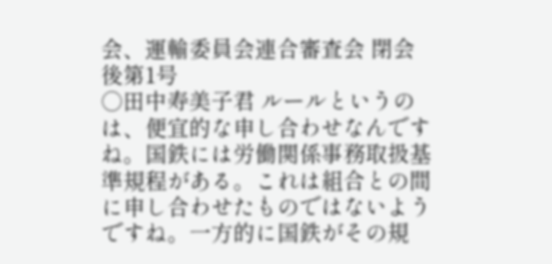会、運輸委員会連合審査会 閉会後第1号
○田中寿美子君 ルールというのは、便宜的な申し合わせなんですね。国鉄には労働関係事務取扱基準規程がある。これは組合との間に申し合わせたものではないようですね。一方的に国鉄がその規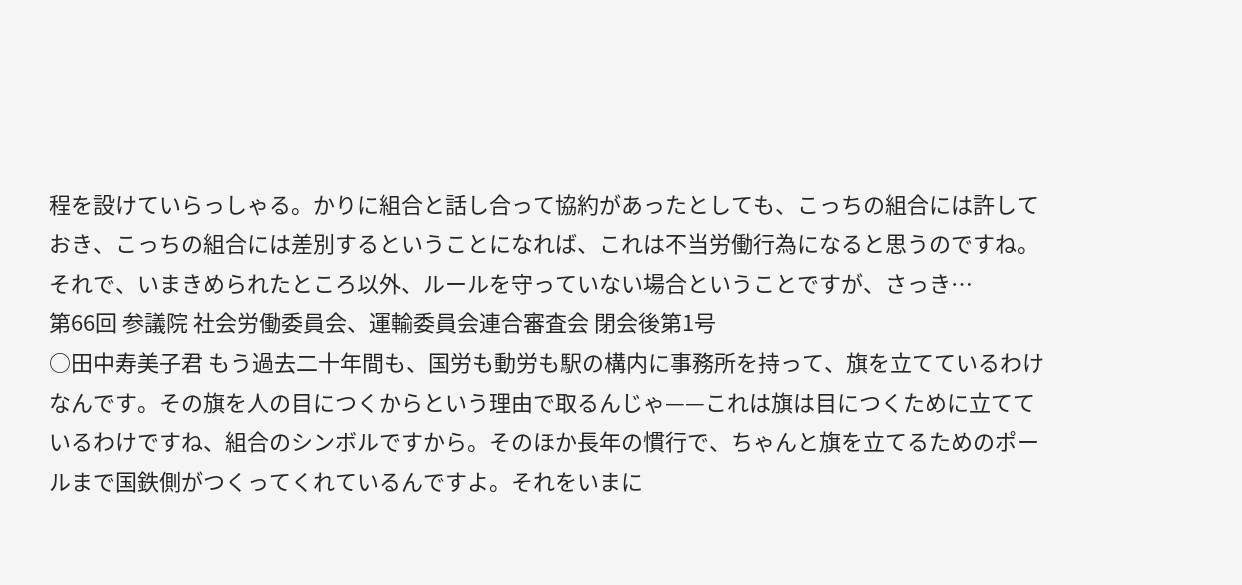程を設けていらっしゃる。かりに組合と話し合って協約があったとしても、こっちの組合には許しておき、こっちの組合には差別するということになれば、これは不当労働行為になると思うのですね。それで、いまきめられたところ以外、ルールを守っていない場合ということですが、さっき…
第66回 参議院 社会労働委員会、運輸委員会連合審査会 閉会後第1号
○田中寿美子君 もう過去二十年間も、国労も動労も駅の構内に事務所を持って、旗を立てているわけなんです。その旗を人の目につくからという理由で取るんじゃ——これは旗は目につくために立てているわけですね、組合のシンボルですから。そのほか長年の慣行で、ちゃんと旗を立てるためのポールまで国鉄側がつくってくれているんですよ。それをいまに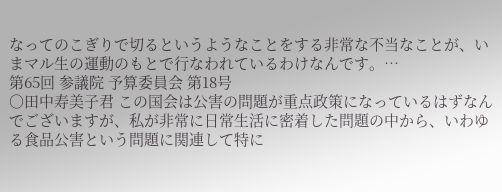なってのこぎりで切るというようなことをする非常な不当なことが、いまマル生の運動のもとで行なわれているわけなんです。…
第65回 参議院 予算委員会 第18号
○田中寿美子君 この国会は公害の問題が重点政策になっているはずなんでございますが、私が非常に日常生活に密着した問題の中から、いわゆる食品公害という問題に関連して特に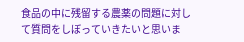食品の中に残留する農薬の問題に対して質問をしぼっていきたいと思いま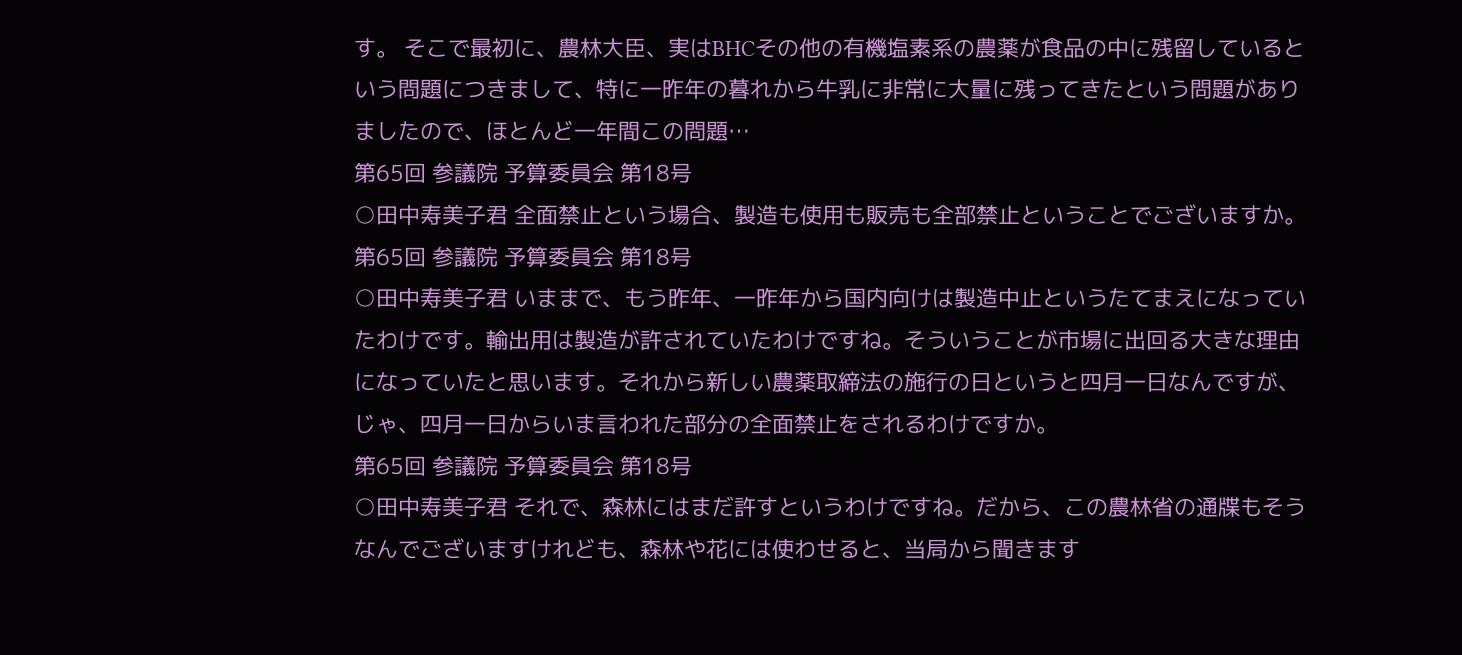す。 そこで最初に、農林大臣、実はBHCその他の有機塩素系の農薬が食品の中に残留しているという問題につきまして、特に一昨年の暮れから牛乳に非常に大量に残ってきたという問題がありましたので、ほとんど一年間この問題…
第65回 参議院 予算委員会 第18号
○田中寿美子君 全面禁止という場合、製造も使用も販売も全部禁止ということでございますか。
第65回 参議院 予算委員会 第18号
○田中寿美子君 いままで、もう昨年、一昨年から国内向けは製造中止というたてまえになっていたわけです。輸出用は製造が許されていたわけですね。そういうことが市場に出回る大きな理由になっていたと思います。それから新しい農薬取締法の施行の日というと四月一日なんですが、じゃ、四月一日からいま言われた部分の全面禁止をされるわけですか。
第65回 参議院 予算委員会 第18号
○田中寿美子君 それで、森林にはまだ許すというわけですね。だから、この農林省の通牒もそうなんでございますけれども、森林や花には使わせると、当局から聞きます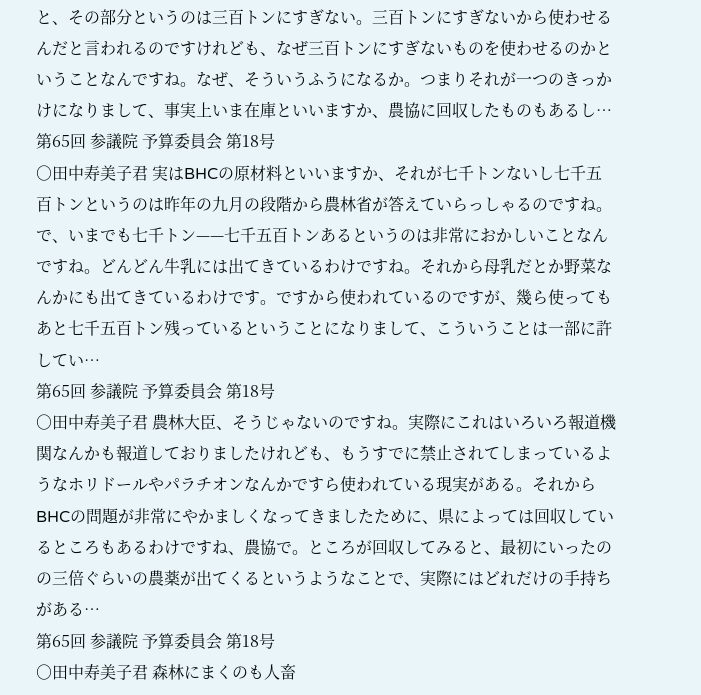と、その部分というのは三百トンにすぎない。三百トンにすぎないから使わせるんだと言われるのですけれども、なぜ三百トンにすぎないものを使わせるのかということなんですね。なぜ、そういうふうになるか。つまりそれが一つのきっかけになりまして、事実上いま在庫といいますか、農協に回収したものもあるし…
第65回 参議院 予算委員会 第18号
○田中寿美子君 実はBHCの原材料といいますか、それが七千トンないし七千五百トンというのは昨年の九月の段階から農林省が答えていらっしゃるのですね。で、いまでも七千トン——七千五百トンあるというのは非常におかしいことなんですね。どんどん牛乳には出てきているわけですね。それから母乳だとか野菜なんかにも出てきているわけです。ですから使われているのですが、幾ら使ってもあと七千五百トン残っているということになりまして、こういうことは一部に許してい…
第65回 参議院 予算委員会 第18号
○田中寿美子君 農林大臣、そうじゃないのですね。実際にこれはいろいろ報道機関なんかも報道しておりましたけれども、もうすでに禁止されてしまっているようなホリドールやパラチオンなんかですら使われている現実がある。それからBHCの問題が非常にやかましくなってきましたために、県によっては回収しているところもあるわけですね、農協で。ところが回収してみると、最初にいったのの三倍ぐらいの農薬が出てくるというようなことで、実際にはどれだけの手持ちがある…
第65回 参議院 予算委員会 第18号
○田中寿美子君 森林にまくのも人畜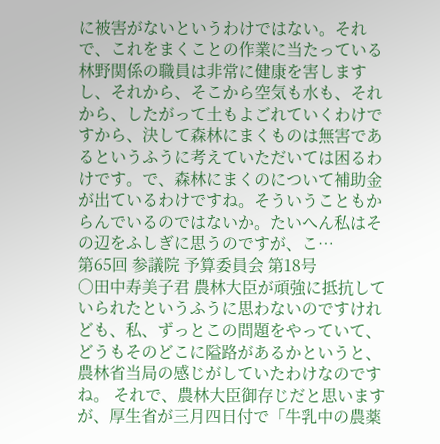に被害がないというわけではない。それで、これをまくことの作業に当たっている林野関係の職員は非常に健康を害しますし、それから、そこから空気も水も、それから、したがって土もよごれていくわけですから、決して森林にまくものは無害であるというふうに考えていただいては困るわけです。で、森林にまくのについて補助金が出ているわけですね。そういうこともからんでいるのではないか。たいへん私はその辺をふしぎに思うのですが、こ…
第65回 参議院 予算委員会 第18号
○田中寿美子君 農林大臣が頑強に抵抗していられたというふうに思わないのですけれども、私、ずっとこの問題をやっていて、どうもそのどこに隘路があるかというと、農林省当局の感じがしていたわけなのですね。 それで、農林大臣御存じだと思いますが、厚生省が三月四日付で「牛乳中の農薬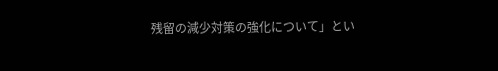残留の減少対策の強化について」とい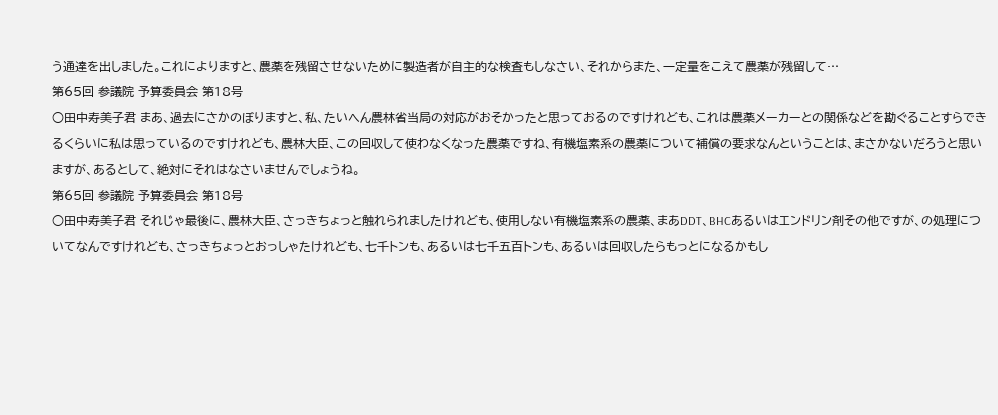う通達を出しました。これによりますと、農薬を残留させないために製造者が自主的な検査もしなさい、それからまた、一定量をこえて農薬が残留して…
第65回 参議院 予算委員会 第18号
○田中寿美子君 まあ、過去にさかのぼりますと、私、たいへん農林省当局の対応がおそかったと思っておるのですけれども、これは農薬メーカーとの関係などを勘ぐることすらできるくらいに私は思っているのですけれども、農林大臣、この回収して使わなくなった農薬ですね、有機塩素系の農薬について補償の要求なんということは、まさかないだろうと思いますが、あるとして、絶対にそれはなさいませんでしょうね。
第65回 参議院 予算委員会 第18号
○田中寿美子君 それじゃ最後に、農林大臣、さっきちょっと触れられましたけれども、使用しない有機塩素系の農薬、まあDDT、BHCあるいはエンドリン剤その他ですが、の処理についてなんですけれども、さっきちょっとおっしゃたけれども、七千トンも、あるいは七千五百トンも、あるいは回収したらもっとになるかもし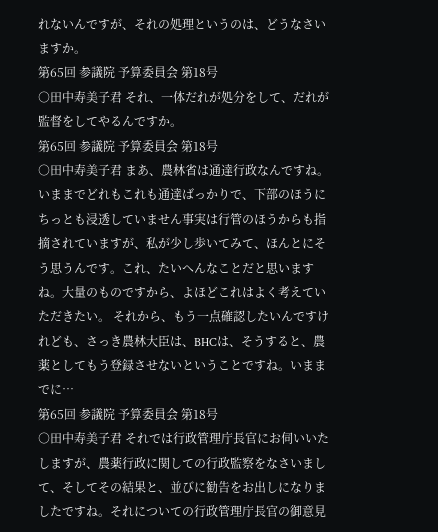れないんですが、それの処理というのは、どうなさいますか。
第65回 参議院 予算委員会 第18号
○田中寿美子君 それ、一体だれが処分をして、だれが監督をしてやるんですか。
第65回 参議院 予算委員会 第18号
○田中寿美子君 まあ、農林省は通達行政なんですね。いままでどれもこれも通達ばっかりで、下部のほうにちっとも浸透していません事実は行管のほうからも指摘されていますが、私が少し歩いてみて、ほんとにそう思うんです。これ、たいへんなことだと思いますね。大量のものですから、よほどこれはよく考えていただきたい。 それから、もう一点確認したいんですけれども、さっき農林大臣は、BHCは、そうすると、農薬としてもう登録させないということですね。いままでに…
第65回 参議院 予算委員会 第18号
○田中寿美子君 それでは行政管理庁長官にお伺いいたしますが、農薬行政に関しての行政監察をなさいまして、そしてその結果と、並びに勧告をお出しになりましたですね。それについての行政管理庁長官の御意見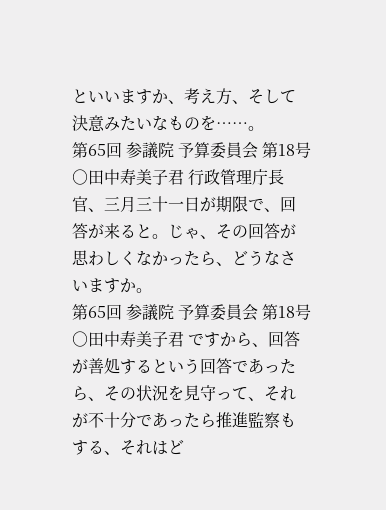といいますか、考え方、そして決意みたいなものを……。
第65回 参議院 予算委員会 第18号
○田中寿美子君 行政管理庁長官、三月三十一日が期限で、回答が来ると。じゃ、その回答が思わしくなかったら、どうなさいますか。
第65回 参議院 予算委員会 第18号
○田中寿美子君 ですから、回答が善処するという回答であったら、その状況を見守って、それが不十分であったら推進監察もする、それはど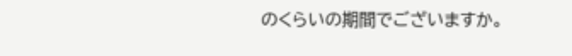のくらいの期間でございますか。